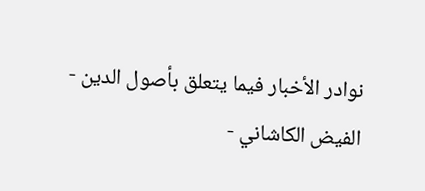نوادر الأخبار فيما يتعلق بأصول الدين - الفيض الكاشاني -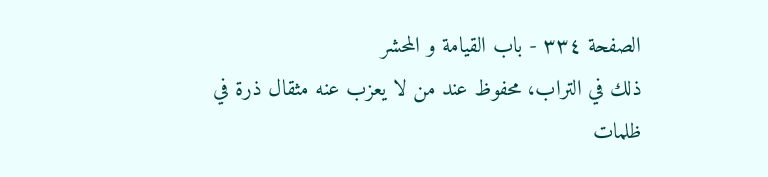الصفحة ٣٣٤ - باب القيامة و المحشر
ذلك في التراب، محفوظ عند من لا يعزب عنه مثقال ذرة في ظلمات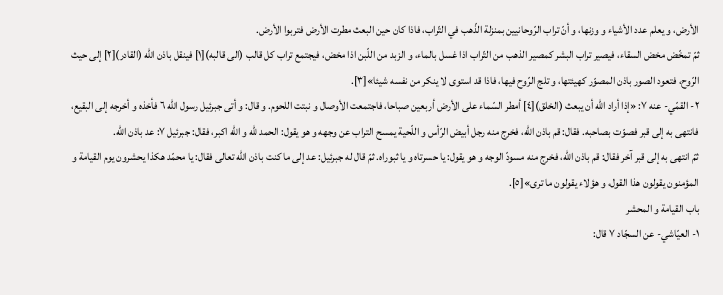الأرض، و يعلم عدد الأشياء و وزنها، و أنّ تراب الرّوحانيين بمنزلة الذّهب في التّراب، فاذا كان حين البعث مطرت الأرض فتربوا الأرض.
ثمّ تمخّض مخض السقاء، فيصير تراب البشر كمصير الذهب من التّراب اذا غسل بالماء، و الزبد من اللّبن اذا مخض، فيجتمع تراب كل قالب (الى قالبه)[١] فينقل باذن اللّه (القادر)[٢] إلى حيث الرّوح، فتعود الصور باذن المصوّر كهيئتها، و تلج الرّوح فيها، فاذا قد استوى لا ينكر من نفسه شيئا»[٣].
٢- القمّي- عنه ٧: «إذا أراد اللّه أن يبعث (الخلق)[٤] أمطر السّماء على الأرض أربعين صباحا، فاجتمعت الأوصال و نبتت اللحوم. و قال: و أتى جبرئيل رسول اللّه ٦ فأخذه و أخرجه إلى البقيع، فانتهى به إلى قبر فصوّت بصاحبه. فقال: قم باذن اللّه، فخرج منه رجل أبيض الرّأس و اللّحية يمسح التراب عن وجهه و هو يقول: الحمد للّه و اللّه اكبر، فقال: جبرئيل ٧: عد باذن اللّه.
ثمّ انتهى به إلى قبر آخر فقال: قم باذن اللّه، فخرج منه مسودّ الوجه و هو يقول: يا حسرتاه و يا ثبوراه. ثمّ قال له جبرئيل: عد إلى ما كنت باذن اللّه تعالى فقال: يا محمّد هكذا يحشرون يوم القيامة و المؤمنون يقولون هذا القول، و هؤلاء يقولون ما ترى»[٥].
باب القيامة و المحشر
١- العيّاشي- عن السجّاد ٧ قال: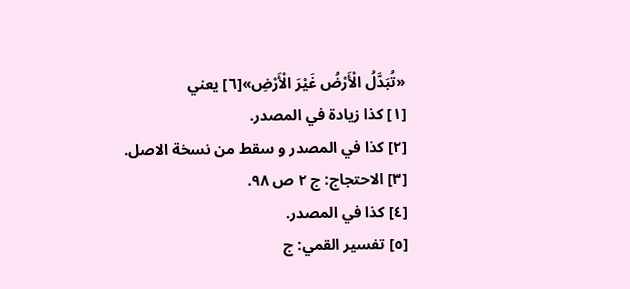«تُبَدَّلُ الْأَرْضُ غَيْرَ الْأَرْضِ»[٦] يعني
[١] كذا زيادة في المصدر.
[٢] كذا في المصدر و سقط من نسخة الاصل.
[٣] الاحتجاج: ج ٢ ص ٩٨.
[٤] كذا في المصدر.
[٥] تفسير القمي: ج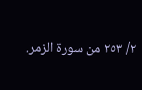٢/ ٢٥٣ من سورة الزمر.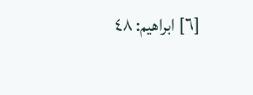[٦] ابراهيم: ٤٨